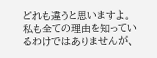どれも違うと思いますよ。
私も全ての理由を知っているわけではありませんが、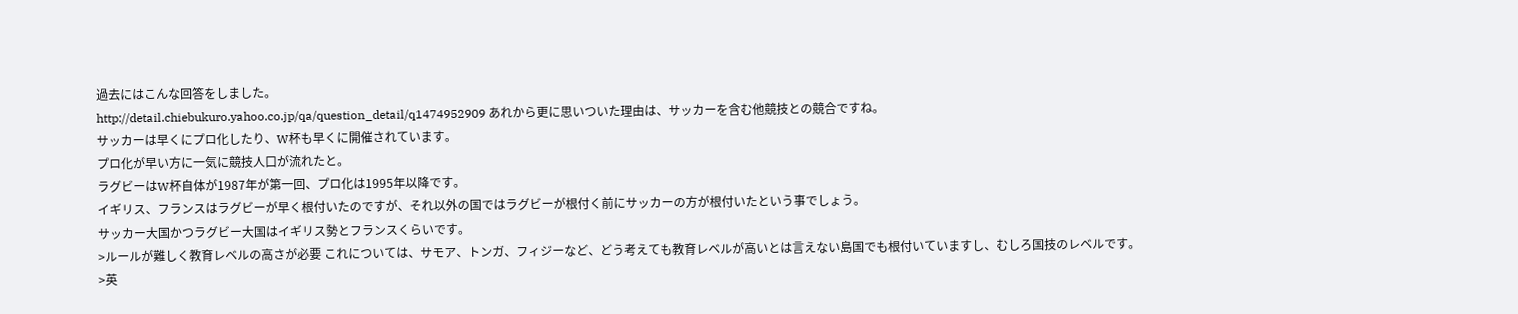過去にはこんな回答をしました。
http://detail.chiebukuro.yahoo.co.jp/qa/question_detail/q1474952909 あれから更に思いついた理由は、サッカーを含む他競技との競合ですね。
サッカーは早くにプロ化したり、W杯も早くに開催されています。
プロ化が早い方に一気に競技人口が流れたと。
ラグビーはW杯自体が1987年が第一回、プロ化は1995年以降です。
イギリス、フランスはラグビーが早く根付いたのですが、それ以外の国ではラグビーが根付く前にサッカーの方が根付いたという事でしょう。
サッカー大国かつラグビー大国はイギリス勢とフランスくらいです。
>ルールが難しく教育レベルの高さが必要 これについては、サモア、トンガ、フィジーなど、どう考えても教育レベルが高いとは言えない島国でも根付いていますし、むしろ国技のレベルです。
>英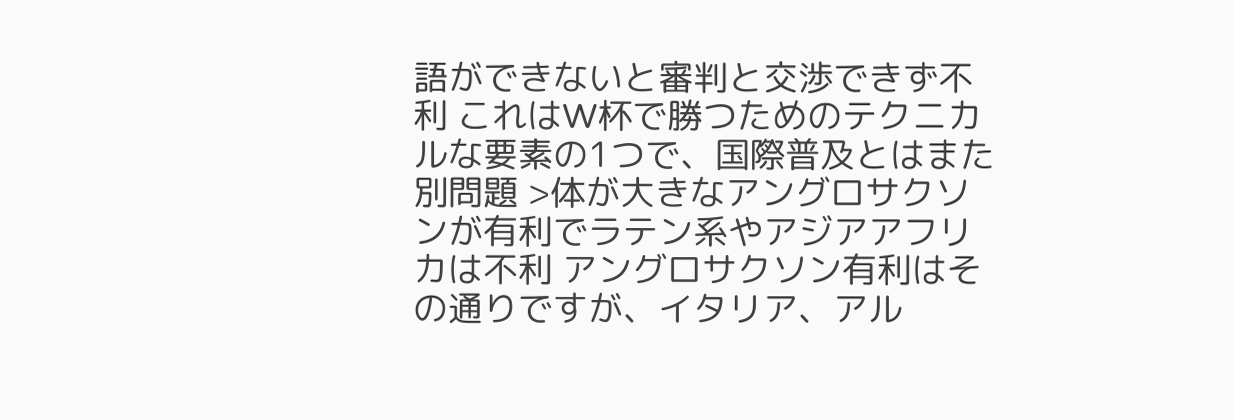語ができないと審判と交渉できず不利 これはW杯で勝つためのテクニカルな要素の1つで、国際普及とはまた別問題 >体が大きなアングロサクソンが有利でラテン系やアジアアフリカは不利 アングロサクソン有利はその通りですが、イタリア、アル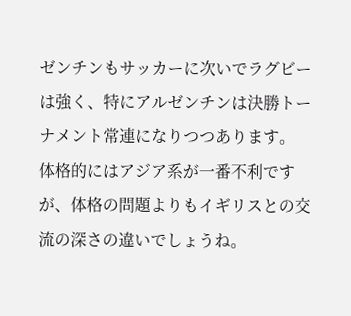ゼンチンもサッカーに次いでラグビーは強く、特にアルゼンチンは決勝トーナメント常連になりつつあります。
体格的にはアジア系が一番不利ですが、体格の問題よりもイギリスとの交流の深さの違いでしょうね。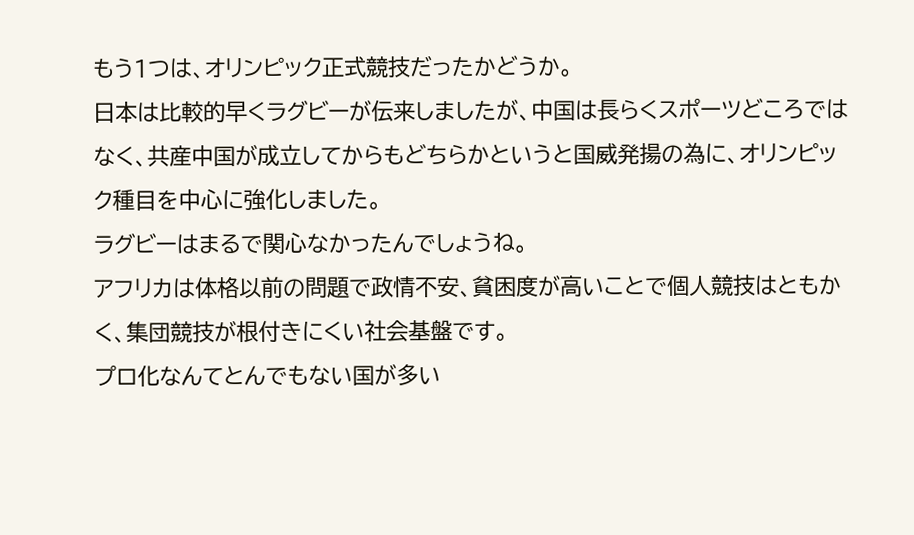もう1つは、オリンピック正式競技だったかどうか。
日本は比較的早くラグビーが伝来しましたが、中国は長らくスポーツどころではなく、共産中国が成立してからもどちらかというと国威発揚の為に、オリンピック種目を中心に強化しました。
ラグビーはまるで関心なかったんでしょうね。
アフリカは体格以前の問題で政情不安、貧困度が高いことで個人競技はともかく、集団競技が根付きにくい社会基盤です。
プロ化なんてとんでもない国が多い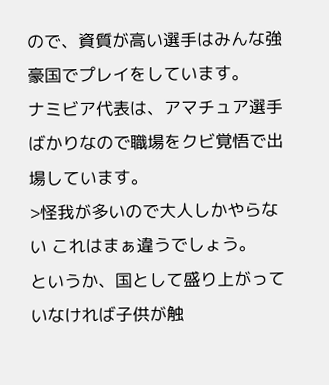ので、資質が高い選手はみんな強豪国でプレイをしています。
ナミビア代表は、アマチュア選手ばかりなので職場をクビ覚悟で出場しています。
>怪我が多いので大人しかやらない これはまぁ違うでしょう。
というか、国として盛り上がっていなければ子供が触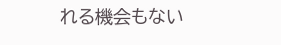れる機会もない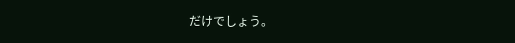だけでしょう。